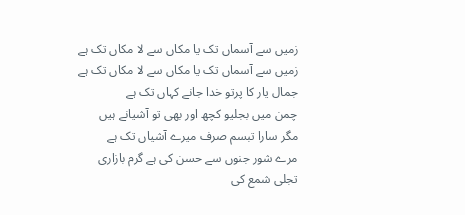زمیں سے آسماں تک یا مکاں سے لا مکاں تک ہے
زمیں سے آسماں تک یا مکاں سے لا مکاں تک ہے
جمال یار کا پرتو خدا جانے کہاں تک ہے
چمن میں بجلیو کچھ اور بھی تو آشیانے ہیں
مگر سارا تبسم صرف میرے آشیاں تک ہے
مرے شور جنوں سے حسن کی ہے گرم بازاری
تجلی شمع کی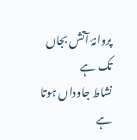پروانۂ آتش بجاں تک ہے
نشاط جاوداں ہوتا ہے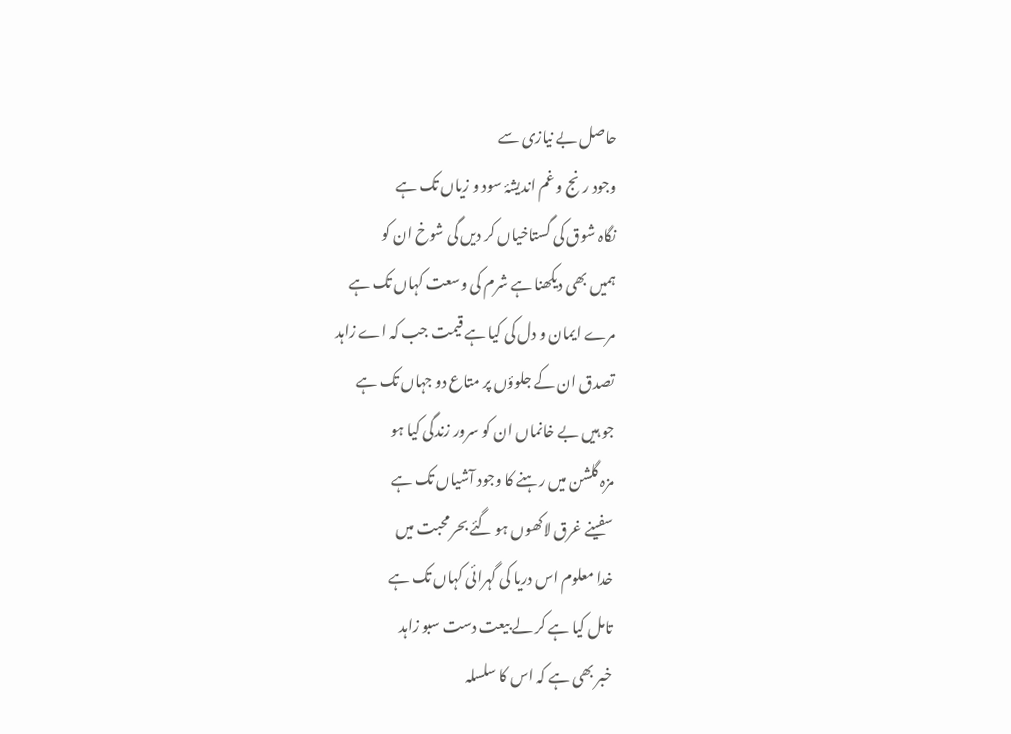حاصل بے نیازی سے
وجود رنج و غم اندیشۂ سود و زیاں تک ہے
نگاہ شوق کی گستاخیاں کر دیں گی شوخ ان کو
ہمیں بھی دیکھنا ہے شرم کی وسعت کہاں تک ہے
مرے ایمان و دل کی کیا ہے قیمت جب کہ اے زاہد
تصدق ان کے جلوؤں پر متاع دو جہاں تک ہے
جو ہیں بے خانماں ان کو سرور زندگی کیا ہو
مزہ گلشن میں رہنے کا وجود آشیاں تک ہے
سفینے غرق لاکھوں ہو گئے بحر محبت میں
خدا معلوم اس دریا کی گہرائی کہاں تک ہے
تامل کیا ہے کر لے بیعت دست سبو زاہد
خبر بھی ہے کہ اس کا سلسلہ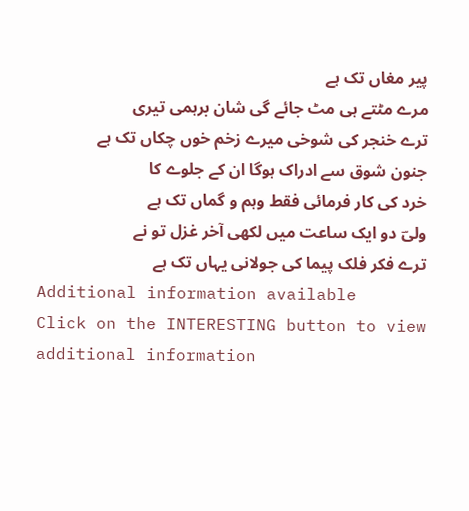پیر مغاں تک ہے
مرے مٹتے ہی مٹ جائے گی شان برہمی تیری
ترے خنجر کی شوخی میرے زخم خوں چکاں تک ہے
جنون شوق سے ادراک ہوگا ان کے جلوے کا
خرد کی کار فرمائی فقط وہم و گماں تک ہے
ولیؔ دو ایک ساعت میں لکھی آخر غزل تو نے
ترے فکر فلک پیما کی جولانی یہاں تک ہے
Additional information available
Click on the INTERESTING button to view additional information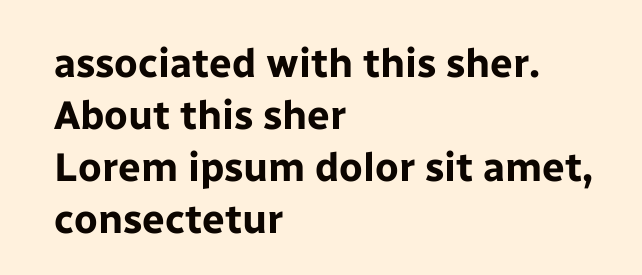associated with this sher.
About this sher
Lorem ipsum dolor sit amet, consectetur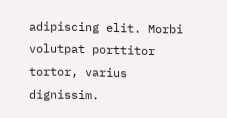adipiscing elit. Morbi volutpat porttitor tortor, varius dignissim.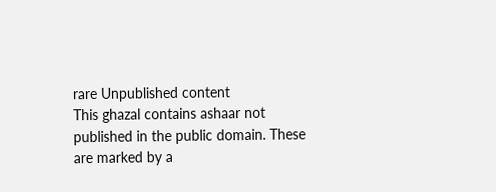rare Unpublished content
This ghazal contains ashaar not published in the public domain. These are marked by a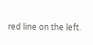red line on the left.